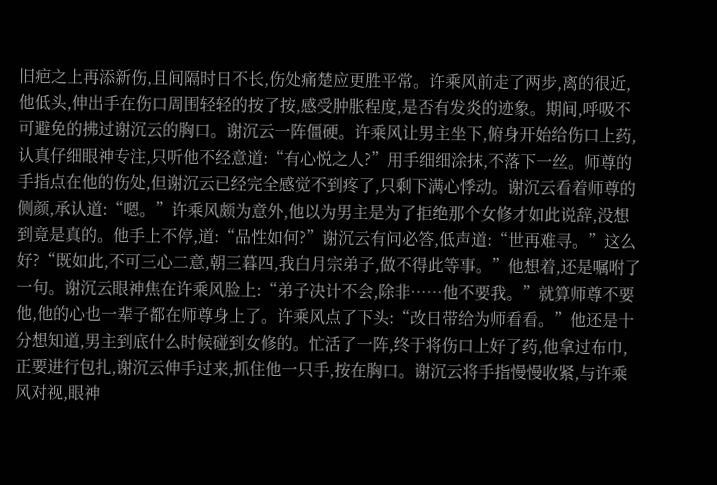旧疤之上再添新伤,且间隔时日不长,伤处痛楚应更胜平常。许乘风前走了两步,离的很近,他低头,伸出手在伤口周围轻轻的按了按,感受肿胀程度,是否有发炎的迹象。期间,呼吸不可避免的拂过谢沉云的胸口。谢沉云一阵僵硬。许乘风让男主坐下,俯身开始给伤口上药,认真仔细眼神专注,只听他不经意道:“有心悦之人?”用手细细涂抹,不落下一丝。师尊的手指点在他的伤处,但谢沉云已经完全感觉不到疼了,只剩下满心悸动。谢沉云看着师尊的侧颜,承认道:“嗯。”许乘风颇为意外,他以为男主是为了拒绝那个女修才如此说辞,没想到竟是真的。他手上不停,道:“品性如何?”谢沉云有问必答,低声道:“世再难寻。”这么好?“既如此,不可三心二意,朝三暮四,我白月宗弟子,做不得此等事。”他想着,还是嘱咐了一句。谢沉云眼神焦在许乘风脸上:“弟子决计不会,除非……他不要我。”就算师尊不要他,他的心也一辈子都在师尊身上了。许乘风点了下头:“改日带给为师看看。”他还是十分想知道,男主到底什么时候碰到女修的。忙活了一阵,终于将伤口上好了药,他拿过布巾,正要进行包扎,谢沉云伸手过来,抓住他一只手,按在胸口。谢沉云将手指慢慢收紧,与许乘风对视,眼神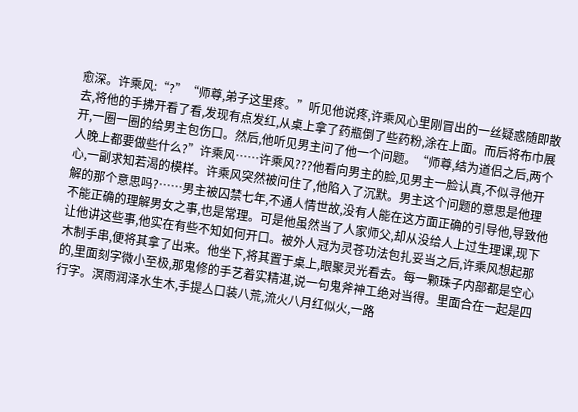愈深。许乘风:“?”“师尊,弟子这里疼。”听见他说疼,许乘风心里刚冒出的一丝疑惑随即散去,将他的手拂开看了看,发现有点发红,从桌上拿了药瓶倒了些药粉,涂在上面。而后将布巾展开,一圈一圈的给男主包伤口。然后,他听见男主问了他一个问题。“师尊,结为道侣之后,两个人晚上都要做些什么?”许乘风……许乘风???他看向男主的脸,见男主一脸认真,不似寻他开心,一副求知若渴的模样。许乘风突然被问住了,他陷入了沉默。男主这个问题的意思是他理解的那个意思吗?……男主被囚禁七年,不通人情世故,没有人能在这方面正确的引导他,导致他不能正确的理解男女之事,也是常理。可是他虽然当了人家师父,却从没给人上过生理课,现下让他讲这些事,他实在有些不知如何开口。被外人冠为灵苍功法包扎妥当之后,许乘风想起那木制手串,便将其拿了出来。他坐下,将其置于桌上,眼聚灵光看去。每一颗珠子内部都是空心的,里面刻字微小至极,那鬼修的手艺着实精湛,说一句鬼斧神工绝对当得。里面合在一起是四行字。溟雨润泽水生木,手提亼口装八荒,流火八月红似火,一路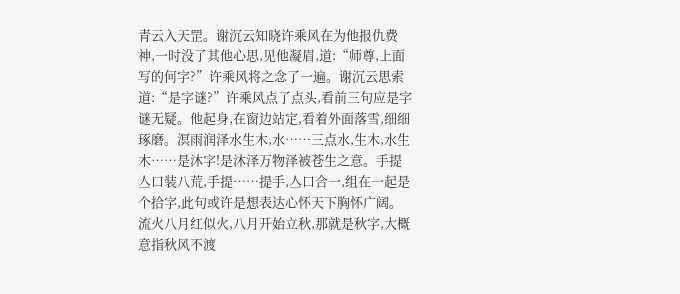青云入天罡。谢沉云知晓许乘风在为他报仇费神,一时没了其他心思,见他凝眉,道:“师尊,上面写的何字?”许乘风将之念了一遍。谢沉云思索道:“是字谜?”许乘风点了点头,看前三句应是字谜无疑。他起身,在窗边站定,看着外面落雪,细细琢磨。溟雨润泽水生木,水……三点水,生木,水生木……是沐字!是沐泽万物泽被苍生之意。手提亼口装八荒,手提……提手,亼口合一,组在一起是个拾字,此句或许是想表达心怀天下胸怀广阔。流火八月红似火,八月开始立秋,那就是秋字,大概意指秋风不渡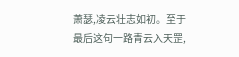萧瑟,凌云壮志如初。至于最后这句一路青云入天罡,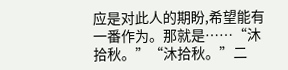应是对此人的期盼,希望能有一番作为。那就是……“沐拾秋。”“沐拾秋。”二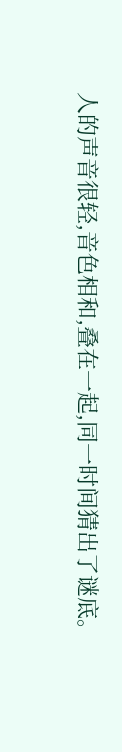人的声音很轻,音色相和,叠在一起,同一时间猜出了谜底。